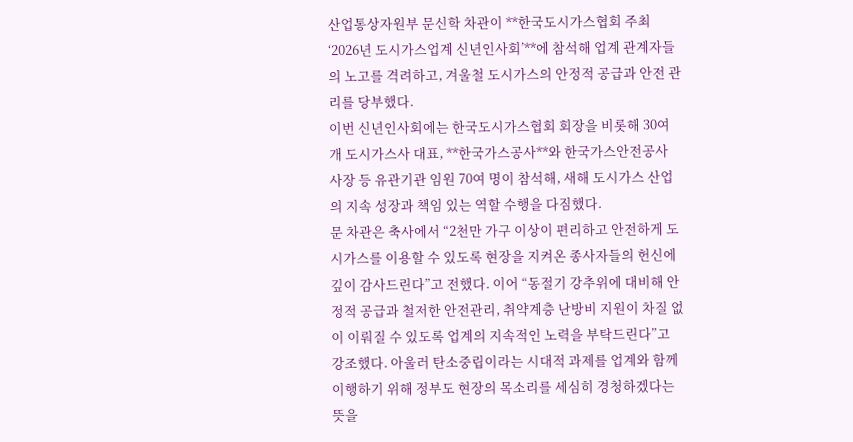산업통상자원부 문신학 차관이 **한국도시가스협회 주최 ‘2026년 도시가스업계 신년인사회’**에 참석해 업계 관계자들의 노고를 격려하고, 겨울철 도시가스의 안정적 공급과 안전 관리를 당부했다.
이번 신년인사회에는 한국도시가스협회 회장을 비롯해 30여 개 도시가스사 대표, **한국가스공사**와 한국가스안전공사 사장 등 유관기관 임원 70여 명이 참석해, 새해 도시가스 산업의 지속 성장과 책임 있는 역할 수행을 다짐했다.
문 차관은 축사에서 “2천만 가구 이상이 편리하고 안전하게 도시가스를 이용할 수 있도록 현장을 지켜온 종사자들의 헌신에 깊이 감사드린다”고 전했다. 이어 “동절기 강추위에 대비해 안정적 공급과 철저한 안전관리, 취약계층 난방비 지원이 차질 없이 이뤄질 수 있도록 업계의 지속적인 노력을 부탁드린다”고 강조했다. 아울러 탄소중립이라는 시대적 과제를 업계와 함께 이행하기 위해 정부도 현장의 목소리를 세심히 경청하겠다는 뜻을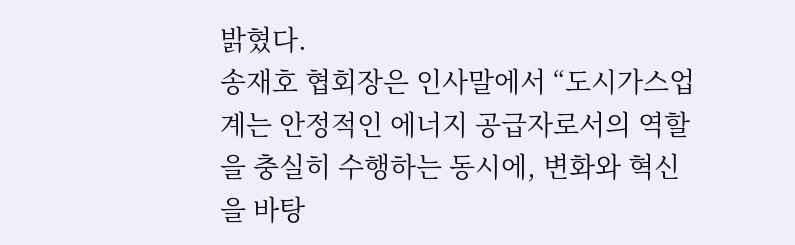밝혔다.
송재호 협회장은 인사말에서 “도시가스업계는 안정적인 에너지 공급자로서의 역할을 충실히 수행하는 동시에, 변화와 혁신을 바탕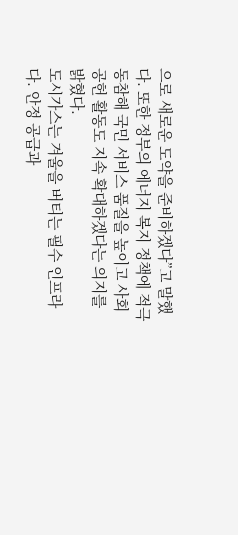으로 새로운 도약을 준비하겠다”고 말했다. 또한 정부의 에너지 복지 정책에 적극 동참해 국민 서비스 품질을 높이고 사회공헌 활동도 지속 확대하겠다는 의지를 밝혔다.
도시가스는 겨울을 버티는 필수 인프라다. 안정 공급과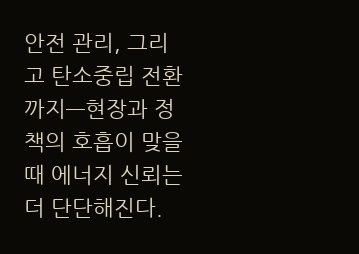안전 관리, 그리고 탄소중립 전환까지—현장과 정책의 호흡이 맞을 때 에너지 신뢰는 더 단단해진다.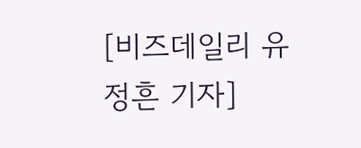[비즈데일리 유정흔 기자]